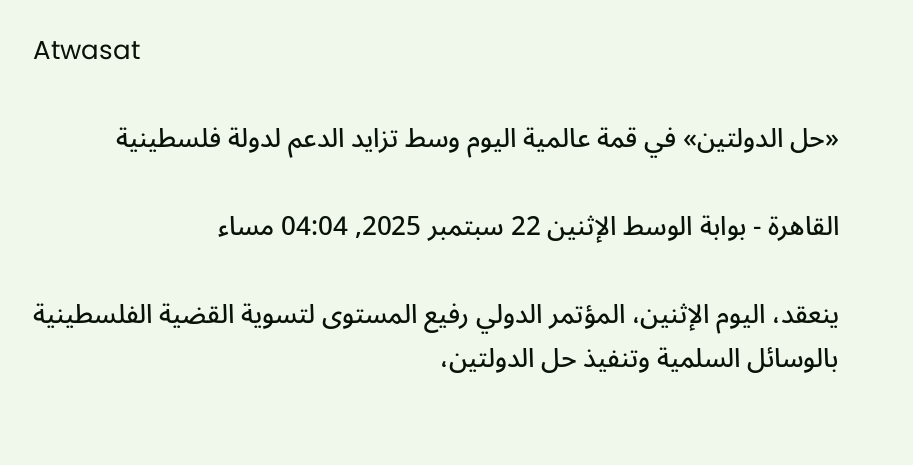Atwasat

«حل الدولتين» في قمة عالمية اليوم وسط تزايد الدعم لدولة فلسطينية

القاهرة - بوابة الوسط الإثنين 22 سبتمبر 2025, 04:04 مساء

ينعقد، اليوم الإثنين، المؤتمر الدولي رفيع المستوى لتسوية القضية الفلسطينية بالوسائل السلمية وتنفيذ حل الدولتين،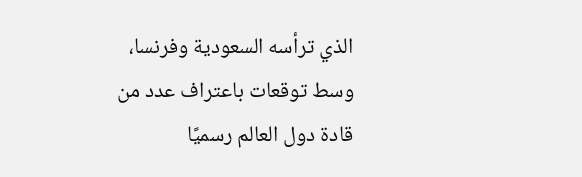الذي ترأسه السعودية وفرنسا، وسط توقعات باعتراف عدد من قادة دول العالم رسميًا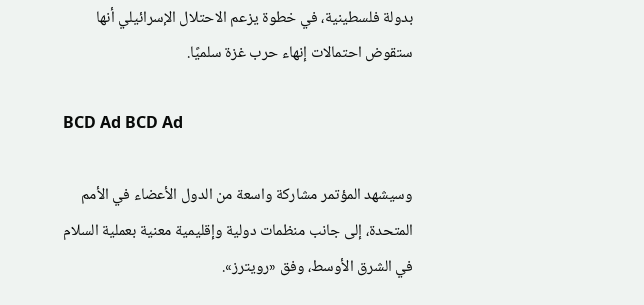بدولة فلسطينية، في خطوة يزعم الاحتلال الإسرائيلي أنها ستقوض احتمالات إنهاء حرب غزة سلميًا.

BCD Ad BCD Ad

وسيشهد المؤتمر مشاركة واسعة من الدول الأعضاء في الأمم المتحدة، إلى جانب منظمات دولية وإقليمية معنية بعملية السلام في الشرق الأوسط، وفق «رويترز».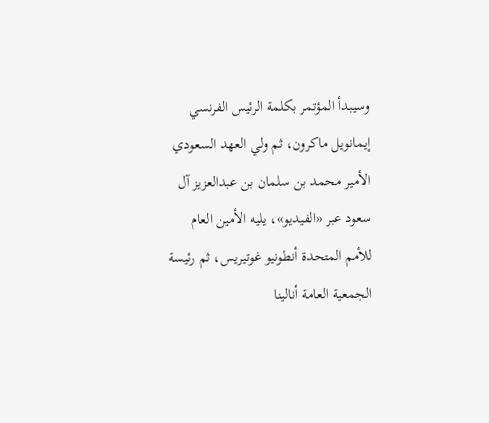وسيبدأ المؤتمر بكلمة الرئيس الفرنسي إيمانويل ماكرون، ثم ولي العهد السعودي الأمير محمد بن سلمان بن عبدالعزيز آل سعود عبر «الفيديو»، يليه الأمين العام للأمم المتحدة أنطونيو غوتيريس، ثم رئيسة الجمعية العامة أنالينا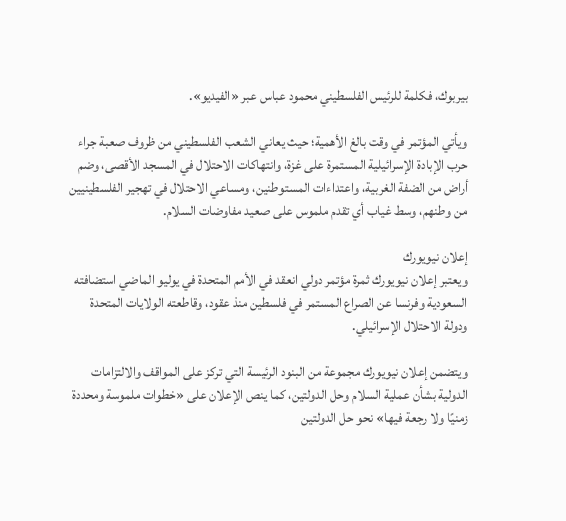بيربوك، فكلمة للرئيس الفلسطيني محمود عباس عبر «الفيديو».

ويأتي المؤتمر في وقت بالغ الأهمية؛ حيث يعاني الشعب الفلسطيني من ظروف صعبة جراء حرب الإبادة الإسرائيلية المستمرة على غزة، وانتهاكات الاحتلال في المسجد الأقصى، وضم أراض من الضفة الغربية، واعتداءات المستوطنين، ومساعي الاحتلال في تهجير الفلسطينيين من وطنهم، وسط غياب أي تقدم ملموس على صعيد مفاوضات السلام.

إعلان نيويورك
ويعتبر إعلان نيويورك ثمرة مؤتمر دولي انعقد في الأمم المتحدة في يوليو الماضي استضافته السعودية وفرنسا عن الصراع المستمر في فلسطين منذ عقود، وقاطعته الولايات المتحدة ودولة الاحتلال الإسرائيلي.

ويتضمن إعلان نيويورك مجموعة من البنود الرئيسة التي تركز على المواقف والالتزامات الدولية بشأن عملية السلام وحل الدولتين، كما ينص الإعلان على «خطوات ملموسة ومحددة زمنيًا ولا رجعة فيها» نحو حل الدولتين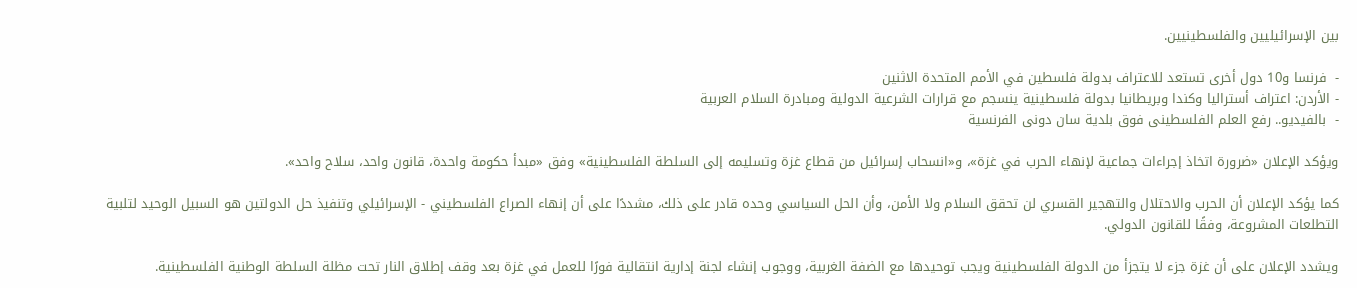بين الإسرائيليين والفلسطينيين.

-  فرنسا و10 دول أخرى تستعد للاعتراف بدولة فلسطين في الأمم المتحدة الاثنين
- الأردن: اعتراف أستراليا وكندا وبريطانيا بدولة فلسطينية ينسجم مع قرارات الشرعية الدولية ومبادرة السلام العربية
-  بالفيديو.. رفع العلم الفلسطينى فوق بلدية سان دونى الفرنسية

ويؤكد الإعلان «ضرورة اتخاذ إجراءات جماعية لإنهاء الحرب في غزة»، و«انسحاب إسرائيل من قطاع غزة وتسليمه إلى السلطة الفلسطينية» وفق «مبدأ حكومة واحدة، قانون واحد، سلاح واحد».

كما يؤكد الإعلان أن الحرب والاحتلال والتهجير القسري لن تحقق السلام ولا الأمن، وأن الحل السياسي وحده قادر على ذلك، مشددًا على أن إنهاء الصراع الفلسطيني - الإسرائيلي وتنفيذ حل الدولتين هو السبيل الوحيد لتلبية التطلعات المشروعة، وفقًا للقانون الدولي.

ويشدد الإعلان على أن غزة جزء لا يتجزأ من الدولة الفلسطينية ويجب توحيدها مع الضفة الغربية، ووجوب إنشاء لجنة إدارية انتقالية فورًا للعمل في غزة بعد وقف إطلاق النار تحت مظلة السلطة الوطنية الفلسطينية.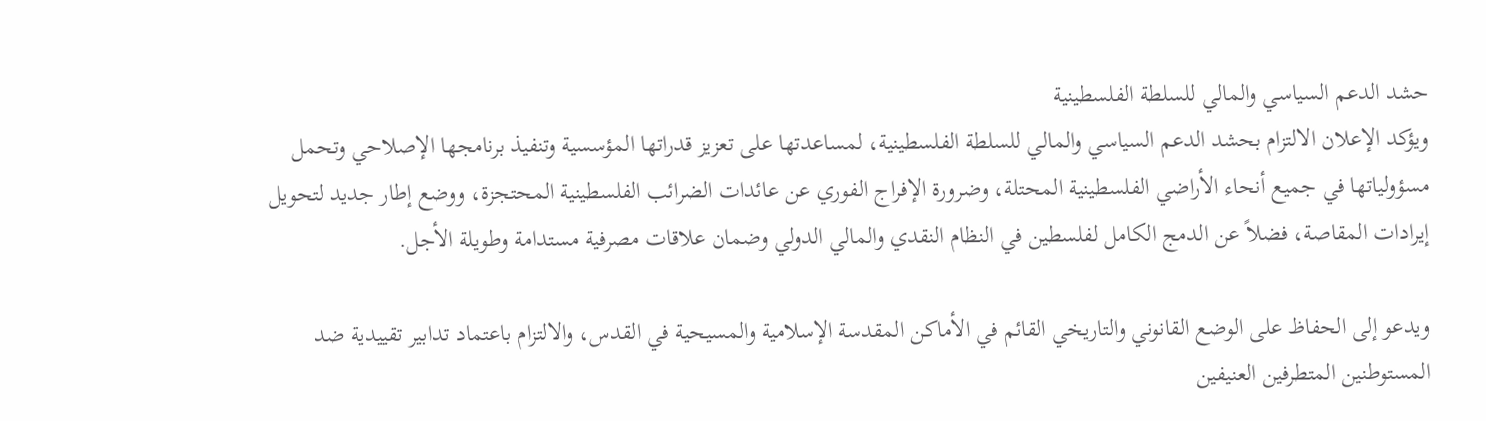حشد الدعم السياسي والمالي للسلطة الفلسطينية
ويؤكد الإعلان الالتزام بحشد الدعم السياسي والمالي للسلطة الفلسطينية، لمساعدتها على تعزيز قدراتها المؤسسية وتنفيذ برنامجها الإصلاحي وتحمل مسؤولياتها في جميع أنحاء الأراضي الفلسطينية المحتلة، وضرورة الإفراج الفوري عن عائدات الضرائب الفلسطينية المحتجزة، ووضع إطار جديد لتحويل إيرادات المقاصة، فضلاً عن الدمج الكامل لفلسطين في النظام النقدي والمالي الدولي وضمان علاقات مصرفية مستدامة وطويلة الأجل.

ويدعو إلى الحفاظ على الوضع القانوني والتاريخي القائم في الأماكن المقدسة الإسلامية والمسيحية في القدس، والالتزام باعتماد تدابير تقييدية ضد المستوطنين المتطرفين العنيفين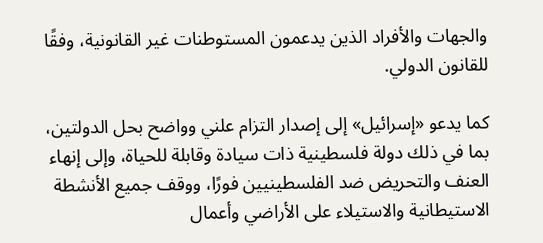والجهات والأفراد الذين يدعمون المستوطنات غير القانونية، وفقًا للقانون الدولي.

كما يدعو «إسرائيل» إلى إصدار التزام علني وواضح بحل الدولتين، بما في ذلك دولة فلسطينية ذات سيادة وقابلة للحياة، وإلى إنهاء العنف والتحريض ضد الفلسطينيين فورًا، ووقف جميع الأنشطة الاستيطانية والاستيلاء على الأراضي وأعمال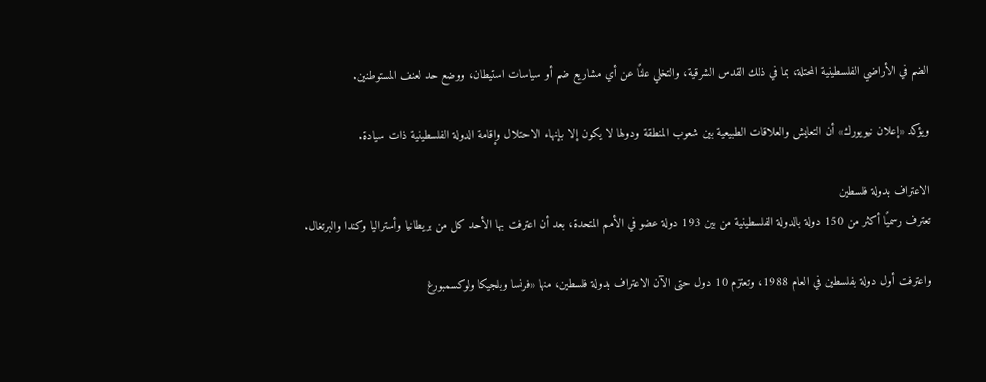الضم في الأراضي الفلسطينية المحتلة، بما في ذلك القدس الشرقية، والتخلي علنًا عن أي مشاريع ضم أو سياسات استيطان، ووضع حد لعنف المستوطنين.

ويؤكد «إعلان نيويورك» أن التعايش والعلاقات الطبيعية بين شعوب المنطقة ودولها لا يكون إلا بإنهاء الاحتلال وإقامة الدولة الفلسطينية ذات سيادة.

الاعتراف بدولة فلسطين
تعترف رسميًا أكثر من 150 دولة بالدولة الفلسطينية من بين 193 دولة عضو في الأمم المتحدة، بعد أن اعترفت بها الأحد كل من بريطانيا وأستراليا وكندا والبرتغال.

واعترفت أول دولة بفلسطين في العام 1988، وتعتزم 10 دول حتى الآن الاعتراف بدولة فلسطين، منها «فرنسا وبلجيكا ولوكسمبورغ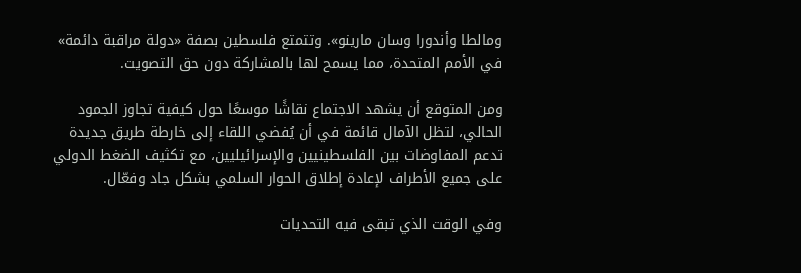ومالطا وأندورا وسان مارينو». وتتمتع فلسطين بصفة «دولة مراقبة دائمة» في الأمم المتحدة، مما يسمح لها بالمشاركة دون حق التصويت.

ومن المتوقع أن يشهد الاجتماع نقاشًا موسعًا حول كيفية تجاوز الجمود الحالي، لتظل الآمال قائمة في أن يُفضي اللقاء إلى خارطة طريق جديدة تدعم المفاوضات بين الفلسطينيين والإسرائيليين، مع تكثيف الضغط الدولي على جميع الأطراف لإعادة إطلاق الحوار السلمي بشكل جاد وفعّال.

وفي الوقت الذي تبقى فيه التحديات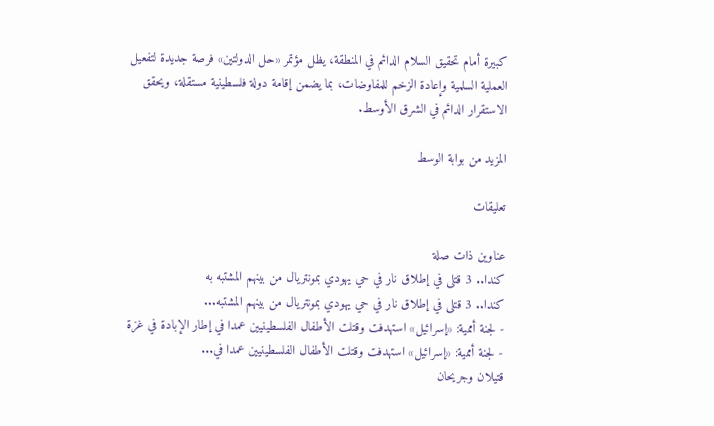كبيرة أمام تحقيق السلام الدائم في المنطقة، يظل مؤتمر «حل الدولتين» فرصة جديدة لتفعيل العملية السلمية وإعادة الزخم للمفاوضات، بما يضمن إقامة دولة فلسطينية مستقلة، ويحقق الاستقرار الدائم في الشرق الأوسط.

المزيد من بوابة الوسط

تعليقات

عناوين ذات صلة
كندا.. 3 قتلى في إطلاق نار في حي يهودي بمونتريال من بينهم المشتبه به
كندا.. 3 قتلى في إطلاق نار في حي يهودي بمونتريال من بينهم المشتبه...
- لجنة أممية: «إسرائيل» استهدفت وقتلت الأطفال الفلسطينيين عمدا في إطار الإبادة في غزة
- لجنة أممية: «إسرائيل» استهدفت وقتلت الأطفال الفلسطينيين عمدا في...
قتيلان وجريحان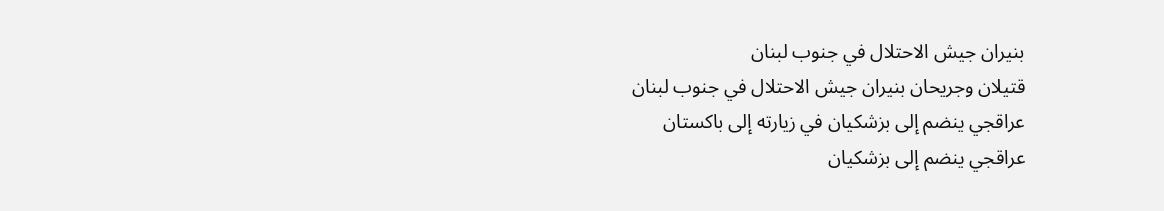بنيران جيش الاحتلال في جنوب لبنان
قتيلان وجريحان بنيران جيش الاحتلال في جنوب لبنان
عراقجي ينضم إلى بزشكيان في زيارته إلى باكستان
عراقجي ينضم إلى بزشكيان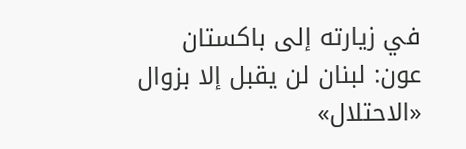في زيارته إلى باكستان
عون: لبنان لن يقبل إلا بزوال «الاحتلال»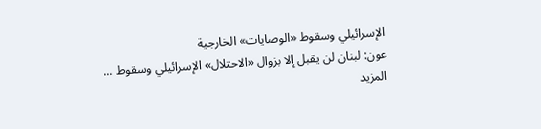الإسرائيلي وسقوط «الوصايات» الخارجية
عون: لبنان لن يقبل إلا بزوال «الاحتلال» الإسرائيلي وسقوط ...
المزيد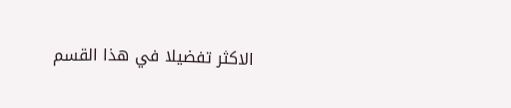الاكثر تفضيلا في هذا القسم